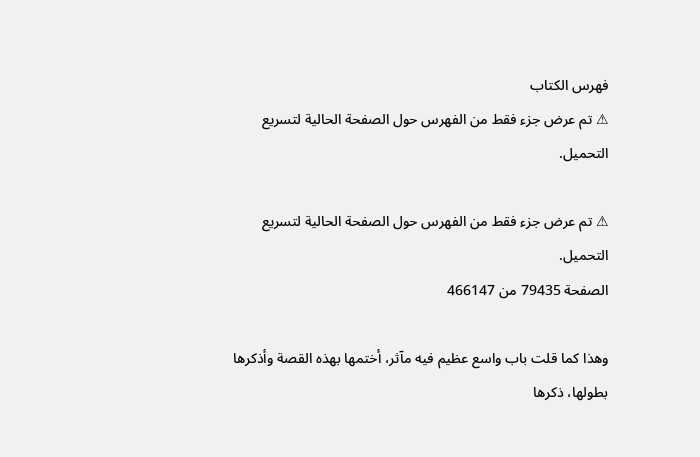فهرس الكتاب
⚠ تم عرض جزء فقط من الفهرس حول الصفحة الحالية لتسريع التحميل.

⚠ تم عرض جزء فقط من الفهرس حول الصفحة الحالية لتسريع التحميل.
الصفحة 79435 من 466147

وهذا كما قلت باب واسع عظيم فيه مآثر، أختمها بهذه القصة وأذكرها بطولها، ذكرها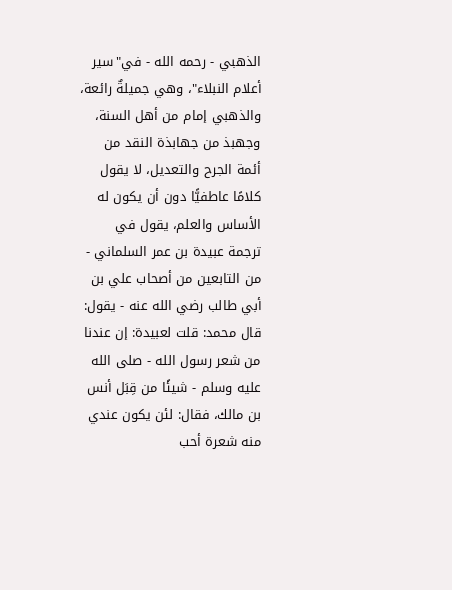الذهبي - رحمه الله - في"سير أعلام النبلاء"، وهي جميلةٌ رائعة، والذهبي إمام من أهل السنة، وجهبذ من جهابذة النقد من أئمة الجرح والتعديل، لا يقول كلامًا عاطفيًّا دون أن يكون له الأساس والعلم، يقول في ترجمة عبيدة بن عمر السلماني - من التابعين من أصحاب علي بن أبي طالب رضي الله عنه - يقول: قال محمد: قلت لعبيدة: إن عندنا من شعر رسول الله - صلى الله عليه وسلم - شيئًا من قِبَل أنس بن مالك، فقال: لئن يكون عندي منه شعرة أحب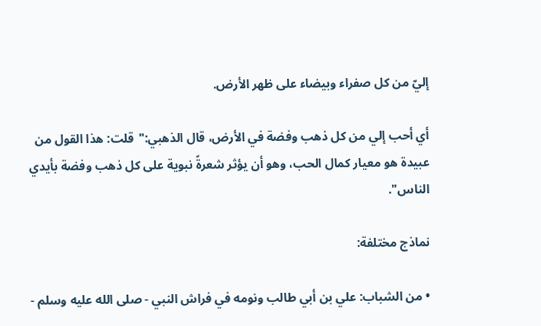إليّ من كل صفراء وبيضاء على ظهر الأرض.

أي أحب إلي من كل ذهب وفضة في الأرض، قال الذهبي:"قلت: هذا القول من عبيدة هو معيار كمال الحب، وهو أن يؤثر شعرةً نبوية على كل ذهب وفضة بأيدي الناس".

نماذج مختلفة:

• من الشباب: علي بن أبي طالب ونومه في فراش النبي - صلى الله عليه وسلم -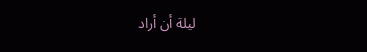ليلة أن أراد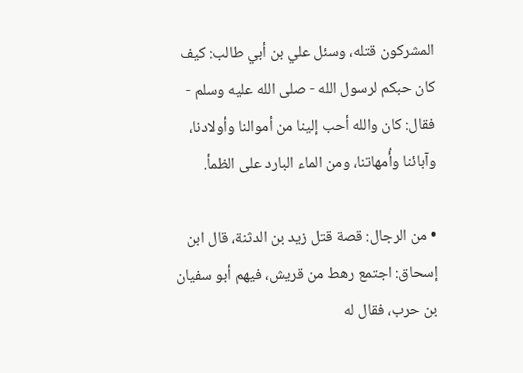المشركون قتله، وسئل علي بن أبي طالب: كيف كان حبكم لرسول الله - صلى الله عليه وسلم - فقال: كان والله أحب إلينا من أموالنا وأولادنا، وآبائنا وأُمهاتنا، ومن الماء البارد على الظمأ.

• من الرجال: قصة قتل زيد بن الدثنة، قال ابن إسحاق: اجتمع رهط من قريش، فيهم أبو سفيان بن حرب، فقال له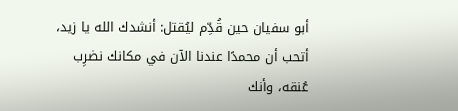أبو سفيان حين قُدِّم ليُقتل: أنشدك الله يا زيد، أتحب أن محمدًا عندنا الآن في مكانك نضرِب عُنقه، وأنك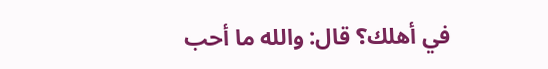في أهلك؟ قال: والله ما أحب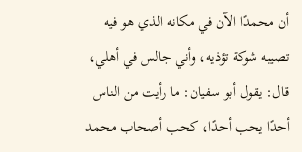أن محمدًا الآن في مكانه الذي هو فيه تصيبه شوكة تؤذيه، وأني جالس في أهلي، قال: يقول أبو سفيان: ما رأيت من الناس أحدًا يحب أحدًا، كحب أصحاب محمد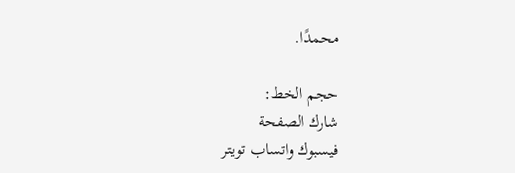محمدًا.

حجم الخط:
شارك الصفحة
فيسبوك واتساب تويتر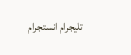تليجرام انستجرام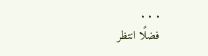. . .
فضلًا انتظر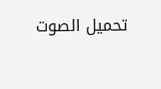تحميل الصوت